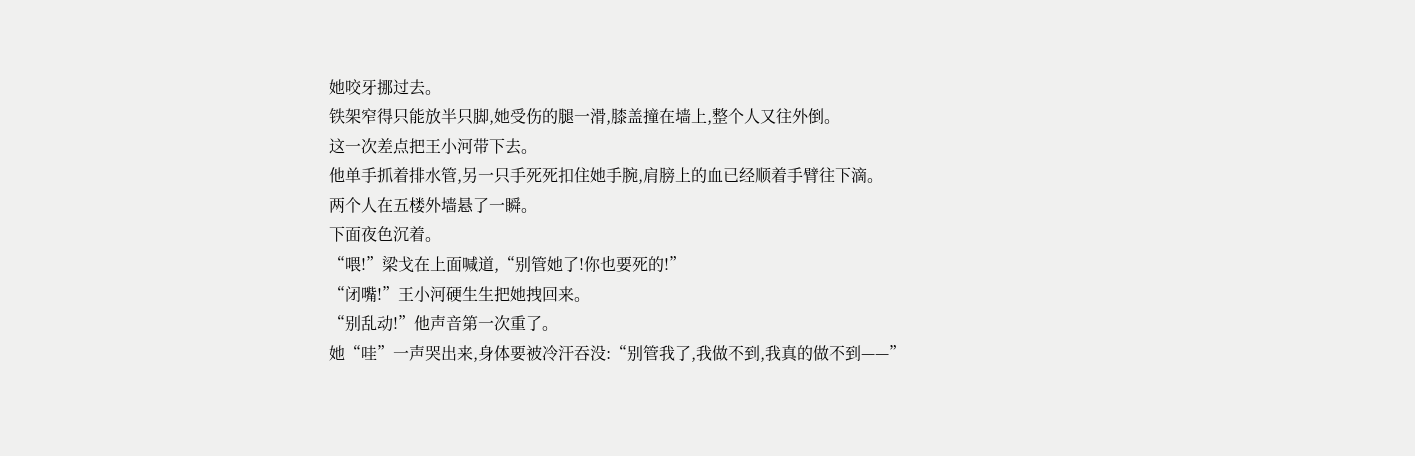她咬牙挪过去。
铁架窄得只能放半只脚,她受伤的腿一滑,膝盖撞在墙上,整个人又往外倒。
这一次差点把王小河带下去。
他单手抓着排水管,另一只手死死扣住她手腕,肩膀上的血已经顺着手臂往下滴。
两个人在五楼外墙悬了一瞬。
下面夜色沉着。
“喂!”梁戈在上面喊道,“别管她了!你也要死的!”
“闭嘴!”王小河硬生生把她拽回来。
“别乱动!”他声音第一次重了。
她“哇”一声哭出来,身体要被冷汗吞没:“别管我了,我做不到,我真的做不到——”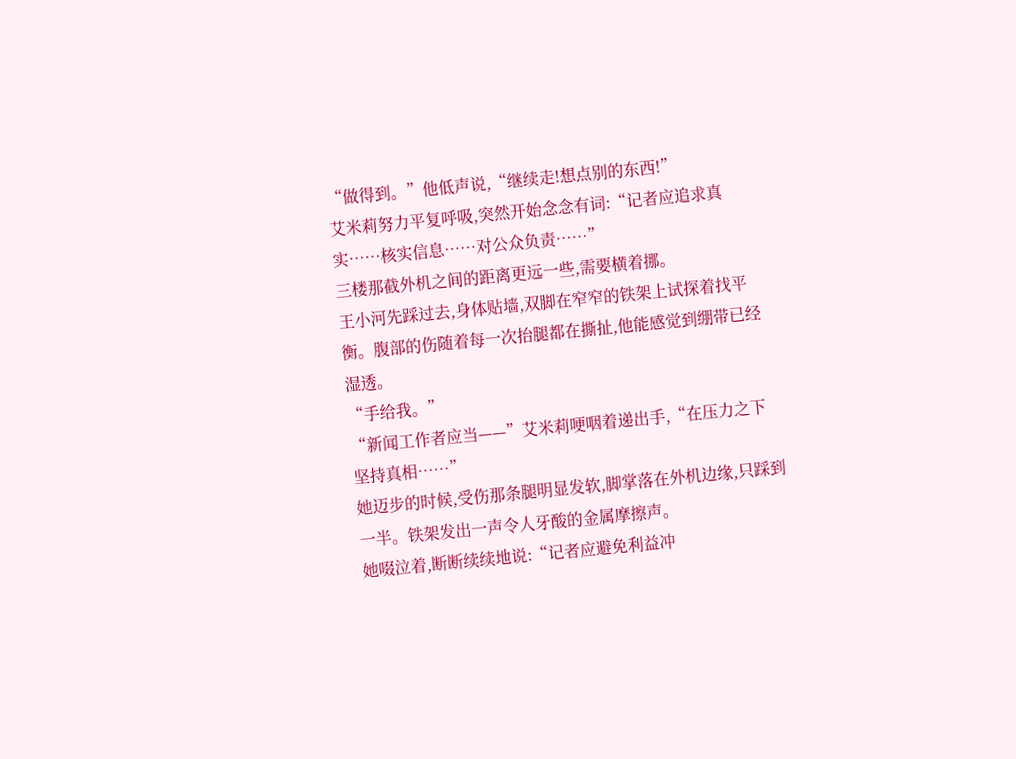“做得到。”他低声说,“继续走!想点别的东西!”
艾米莉努力平复呼吸,突然开始念念有词:“记者应追求真实……核实信息……对公众负责……”
三楼那截外机之间的距离更远一些,需要横着挪。
王小河先踩过去,身体贴墙,双脚在窄窄的铁架上试探着找平衡。腹部的伤随着每一次抬腿都在撕扯,他能感觉到绷带已经湿透。
“手给我。”
“新闻工作者应当——”艾米莉哽咽着递出手,“在压力之下坚持真相……”
她迈步的时候,受伤那条腿明显发软,脚掌落在外机边缘,只踩到一半。铁架发出一声令人牙酸的金属摩擦声。
她啜泣着,断断续续地说:“记者应避免利益冲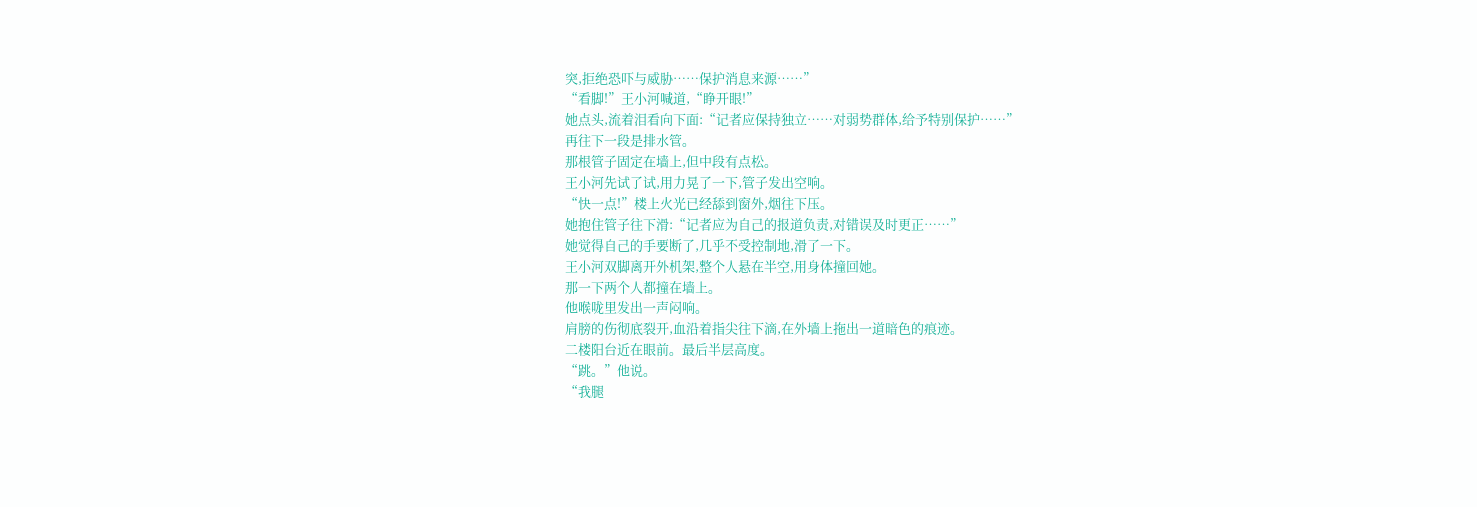突,拒绝恐吓与威胁……保护消息来源……”
“看脚!”王小河喊道,“睁开眼!”
她点头,流着泪看向下面:“记者应保持独立……对弱势群体,给予特别保护……”
再往下一段是排水管。
那根管子固定在墙上,但中段有点松。
王小河先试了试,用力晃了一下,管子发出空响。
“快一点!”楼上火光已经舔到窗外,烟往下压。
她抱住管子往下滑:“记者应为自己的报道负责,对错误及时更正……”
她觉得自己的手要断了,几乎不受控制地,滑了一下。
王小河双脚离开外机架,整个人悬在半空,用身体撞回她。
那一下两个人都撞在墙上。
他喉咙里发出一声闷响。
肩膀的伤彻底裂开,血沿着指尖往下滴,在外墙上拖出一道暗色的痕迹。
二楼阳台近在眼前。最后半层高度。
“跳。”他说。
“我腿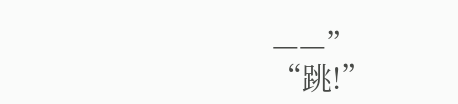——”
“跳!”